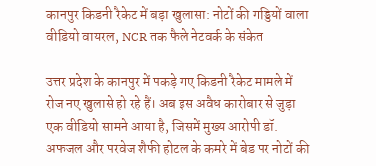कानपुर किडनी रैकेट में बड़ा खुलासा: नोटों की गड्डियों वाला वीडियो वायरल, NCR तक फैले नेटवर्क के संकेत

उत्तर प्रदेश के कानपुर में पकड़े गए किडनी रैकेट मामले में रोज नए खुलासे हो रहे हैं। अब इस अवैध कारोबार से जुड़ा एक वीडियो सामने आया है, जिसमें मुख्य आरोपी डॉ. अफजल और परवेज शैफी होटल के कमरे में बेड पर नोटों की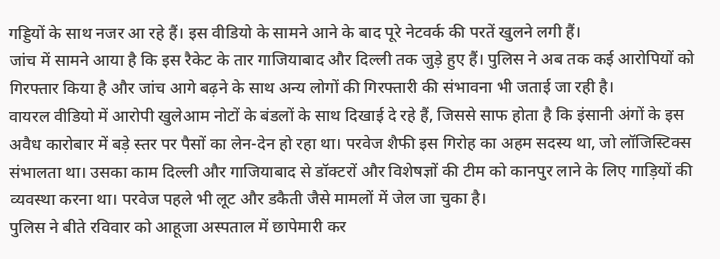गड्डियों के साथ नजर आ रहे हैं। इस वीडियो के सामने आने के बाद पूरे नेटवर्क की परतें खुलने लगी हैं।
जांच में सामने आया है कि इस रैकेट के तार गाजियाबाद और दिल्ली तक जुड़े हुए हैं। पुलिस ने अब तक कई आरोपियों को गिरफ्तार किया है और जांच आगे बढ़ने के साथ अन्य लोगों की गिरफ्तारी की संभावना भी जताई जा रही है।
वायरल वीडियो में आरोपी खुलेआम नोटों के बंडलों के साथ दिखाई दे रहे हैं, जिससे साफ होता है कि इंसानी अंगों के इस अवैध कारोबार में बड़े स्तर पर पैसों का लेन-देन हो रहा था। परवेज शैफी इस गिरोह का अहम सदस्य था, जो लॉजिस्टिक्स संभालता था। उसका काम दिल्ली और गाजियाबाद से डॉक्टरों और विशेषज्ञों की टीम को कानपुर लाने के लिए गाड़ियों की व्यवस्था करना था। परवेज पहले भी लूट और डकैती जैसे मामलों में जेल जा चुका है।
पुलिस ने बीते रविवार को आहूजा अस्पताल में छापेमारी कर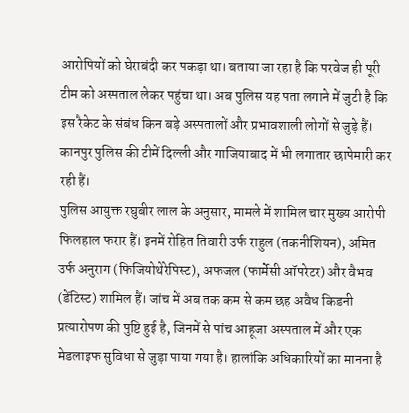आरोपियों को घेराबंदी कर पकड़ा था। बताया जा रहा है कि परवेज ही पूरी टीम को अस्पताल लेकर पहुंचा था। अब पुलिस यह पता लगाने में जुटी है कि इस रैकेट के संबंध किन बड़े अस्पतालों और प्रभावशाली लोगों से जुड़े हैं। कानपुर पुलिस की टीमें दिल्ली और गाजियाबाद में भी लगातार छापेमारी कर रही हैं।
पुलिस आयुक्त रघुबीर लाल के अनुसार, मामले में शामिल चार मुख्य आरोपी फिलहाल फरार हैं। इनमें रोहित तिवारी उर्फ राहुल (तकनीशियन), अमित उर्फ अनुराग (फिजियोथेरेपिस्ट), अफजल (फार्मेसी ऑपरेटर) और वैभव (डेंटिस्ट) शामिल हैं। जांच में अब तक कम से कम छह अवैध किडनी प्रत्यारोपण की पुष्टि हुई है, जिनमें से पांच आहूजा अस्पताल में और एक मेडलाइफ सुविधा से जुड़ा पाया गया है। हालांकि अधिकारियों का मानना है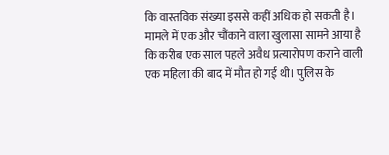कि वास्तविक संख्या इससे कहीं अधिक हो सकती है।
मामले में एक और चौंकाने वाला खुलासा सामने आया है कि करीब एक साल पहले अवैध प्रत्यारोपण कराने वाली एक महिला की बाद में मौत हो गई थी। पुलिस के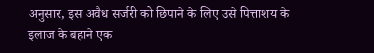अनुसार, इस अवैध सर्जरी को छिपाने के लिए उसे पित्ताशय के इलाज के बहाने एक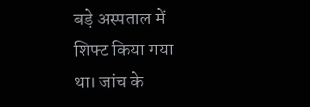बड़े अस्पताल में शिफ्ट किया गया था। जांच के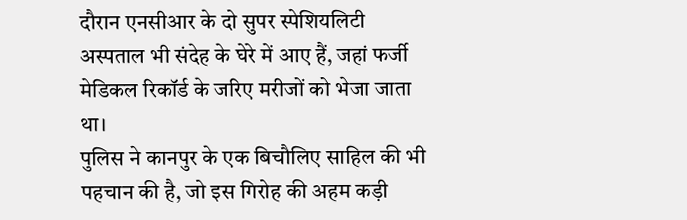दौरान एनसीआर के दो सुपर स्पेशियलिटी अस्पताल भी संदेह के घेरे में आए हैं, जहां फर्जी मेडिकल रिकॉर्ड के जरिए मरीजों को भेजा जाता था।
पुलिस ने कानपुर के एक बिचौलिए साहिल की भी पहचान की है, जो इस गिरोह की अहम कड़ी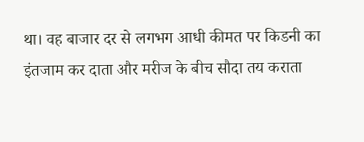था। वह बाजार दर से लगभग आधी कीमत पर किडनी का इंतजाम कर दाता और मरीज के बीच सौदा तय कराता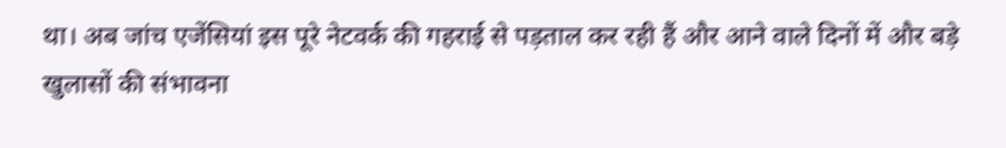था। अब जांच एजेंसियां इस पूरे नेटवर्क की गहराई से पड़ताल कर रही हैं और आने वाले दिनों में और बड़े खुलासों की संभावना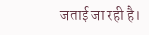जताई जा रही है।